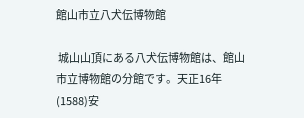館山市立八犬伝博物館

 城山山頂にある八犬伝博物館は、館山市立博物館の分館です。天正16年(1588)安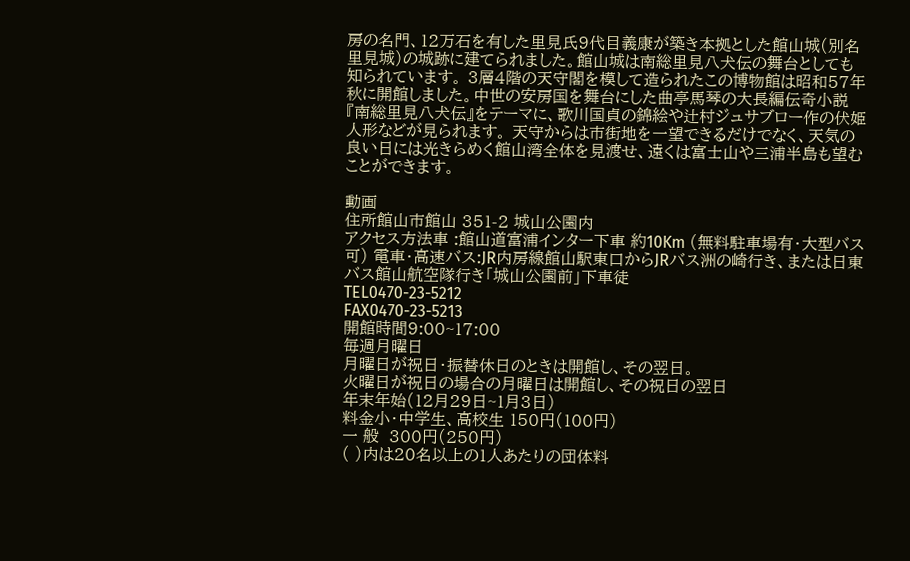房の名門、12万石を有した里見氏9代目義康が築き本拠とした館山城(別名里見城)の城跡に建てられました。館山城は南総里見八犬伝の舞台としても知られています。 3層4階の天守閣を模して造られたこの博物館は昭和57年秋に開館しました。中世の安房国を舞台にした曲亭馬琴の大長編伝奇小説『南総里見八犬伝』をテーマに、歌川国貞の錦絵や辻村ジュサブロー作の伏姫人形などが見られます。 天守からは市街地を一望できるだけでなく、天気の良い日には光きらめく館山湾全体を見渡せ、遠くは富士山や三浦半島も望むことができます。

動画
住所館山市館山 351-2 城山公園内
アクセス方法車 :館山道富浦インター下車 約10Km (無料駐車場有・大型バス可) 電車・高速バス:JR内房線館山駅東口からJRバス洲の崎行き、または日東バス館山航空隊行き「城山公園前」下車徒
TEL0470-23-5212
FAX0470-23-5213
開館時間9:00~17:00
毎週月曜日
月曜日が祝日・振替休日のときは開館し、その翌日。
火曜日が祝日の場合の月曜日は開館し、その祝日の翌日
年末年始(12月29日~1月3日)
料金小・中学生、高校生 150円(100円)
一 般  300円(250円)
( )内は20名以上の1人あたりの団体料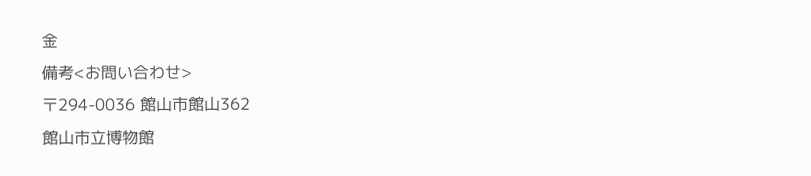金
備考<お問い合わせ>
〒294-0036 館山市館山362
館山市立博物館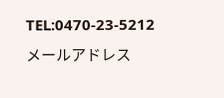TEL:0470-23-5212
メールアドレス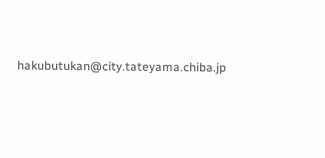hakubutukan@city.tateyama.chiba.jp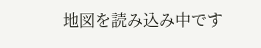地図を読み込み中です